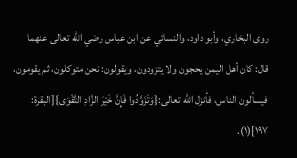روى البخاري، وأبو داود، والنسائي عن ابن عباس رضي الله تعالى عنهما قال: كان أهل اليمن يحجون ولا يتزودون، ويقولون: نحن متوكلون، ثم يقومون، فيسألون الناس، فأنزل الله تعالى:{وَتَزَوَّدُوا فَإِنَّ خَيْرَ الزَّادِ التَّقْوَى}[البقرة: ١٩٧](١).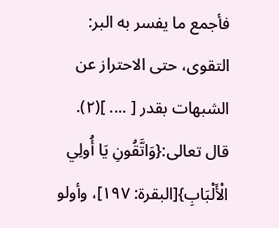فأجمع ما يفسر به البر: التقوى، حتى الاحتراز عن الشبهات بقدر [ .... ](٢).
قال تعالى:{وَاتَّقُونِ يَا أُولِي الْأَلْبَابِ}[البقرة: ١٩٧]، وأولو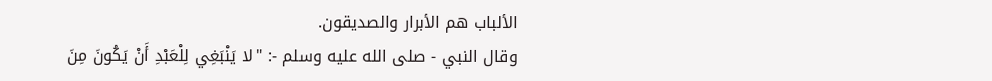الألباب هم الأبرار والصديقون.
وقال النبي - صلى الله عليه وسلم -: "لا يَنْبَغِي لِلْعَبْدِ أَنْ يَكُونَ مِنَ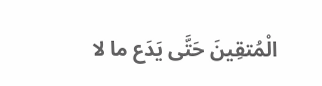الْمُتقِينَ حَتَّى يَدَع ما لا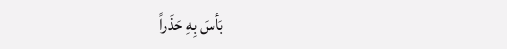بَأسَ بِهِ حَذَراً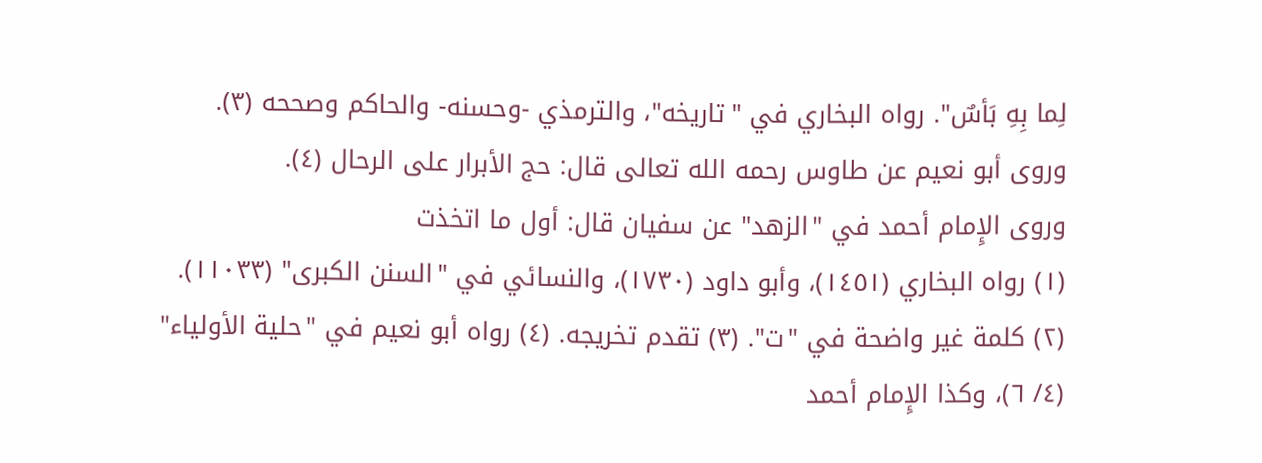لِما بِهِ بَأسٌ". رواه البخاري في "تاريخه"، والترمذي -وحسنه- والحاكم وصححه (٣).
وروى أبو نعيم عن طاوس رحمه الله تعالى قال: حج الأبرار على الرحال (٤).
وروى الإِمام أحمد في "الزهد" عن سفيان قال: أول ما اتخذت
(١) رواه البخاري (١٤٥١)، وأبو داود (١٧٣٠)، والنسائي في "السنن الكبرى" (١١٠٣٣). (٢) كلمة غير واضحة في "ت". (٣) تقدم تخريجه. (٤) رواه أبو نعيم في "حلية الأولياء" (٤/ ٦)، وكذا الإِمام أحمد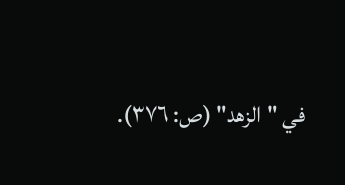في "الزهد" (ص: ٣٧٦).